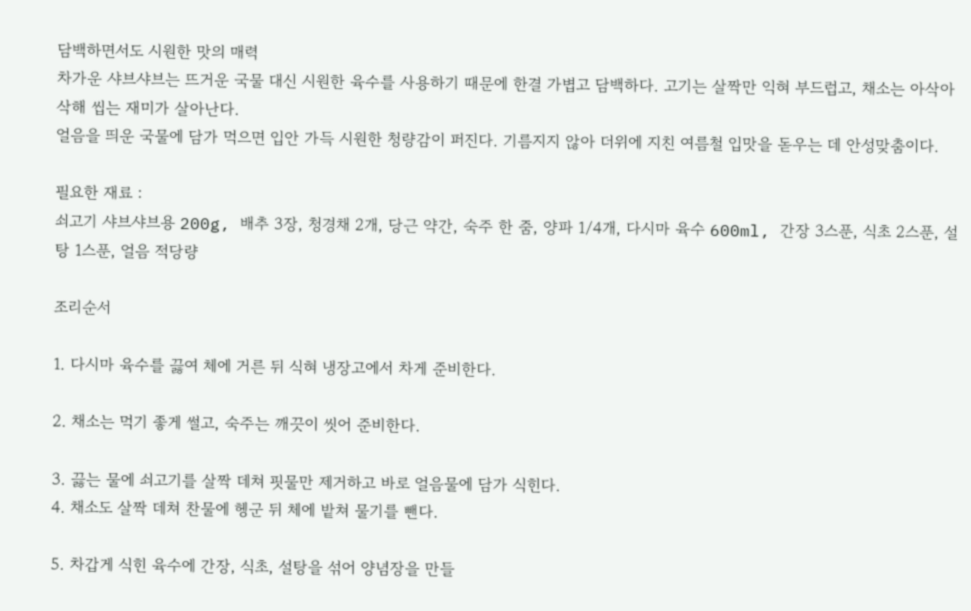담백하면서도 시원한 맛의 매력
차가운 샤브샤브는 뜨거운 국물 대신 시원한 육수를 사용하기 때문에 한결 가볍고 담백하다. 고기는 살짝만 익혀 부드럽고, 채소는 아삭아삭해 씹는 재미가 살아난다.
얼음을 띄운 국물에 담가 먹으면 입안 가득 시원한 청량감이 퍼진다. 기름지지 않아 더위에 지친 여름철 입맛을 돋우는 데 안성맞춤이다.

필요한 재료 :
쇠고기 샤브샤브용 200g, 배추 3장, 청경채 2개, 당근 약간, 숙주 한 줌, 양파 1/4개, 다시마 육수 600ml, 간장 3스푼, 식초 2스푼, 설탕 1스푼, 얼음 적당량

조리순서

1. 다시마 육수를 끓여 체에 거른 뒤 식혀 냉장고에서 차게 준비한다.

2. 채소는 먹기 좋게 썰고, 숙주는 깨끗이 씻어 준비한다.

3. 끓는 물에 쇠고기를 살짝 데쳐 핏물만 제거하고 바로 얼음물에 담가 식힌다.
4. 채소도 살짝 데쳐 찬물에 헹군 뒤 체에 밭쳐 물기를 뺀다.

5. 차갑게 식힌 육수에 간장, 식초, 설탕을 섞어 양념장을 만들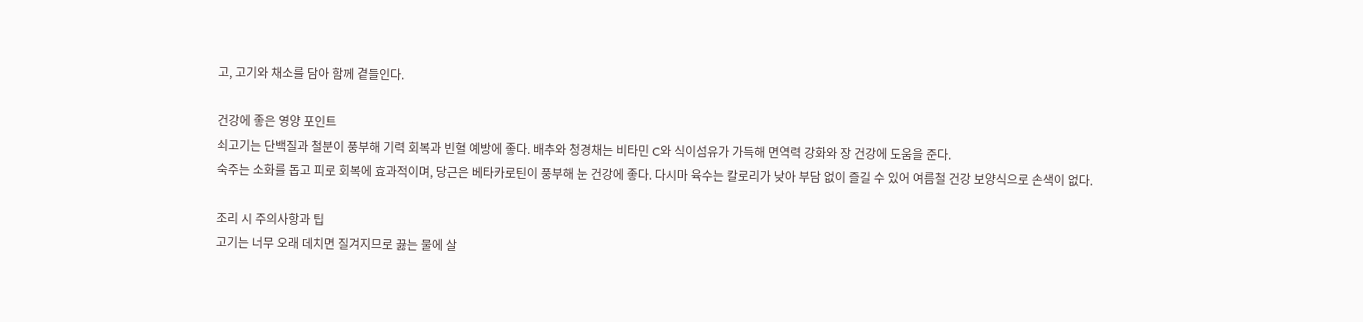고, 고기와 채소를 담아 함께 곁들인다.

건강에 좋은 영양 포인트
쇠고기는 단백질과 철분이 풍부해 기력 회복과 빈혈 예방에 좋다. 배추와 청경채는 비타민 C와 식이섬유가 가득해 면역력 강화와 장 건강에 도움을 준다.
숙주는 소화를 돕고 피로 회복에 효과적이며, 당근은 베타카로틴이 풍부해 눈 건강에 좋다. 다시마 육수는 칼로리가 낮아 부담 없이 즐길 수 있어 여름철 건강 보양식으로 손색이 없다.

조리 시 주의사항과 팁
고기는 너무 오래 데치면 질겨지므로 끓는 물에 살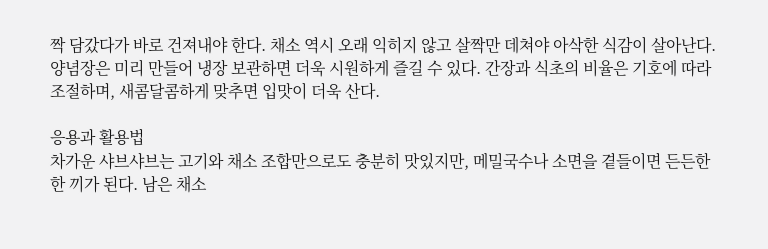짝 담갔다가 바로 건져내야 한다. 채소 역시 오래 익히지 않고 살짝만 데쳐야 아삭한 식감이 살아난다.
양념장은 미리 만들어 냉장 보관하면 더욱 시원하게 즐길 수 있다. 간장과 식초의 비율은 기호에 따라 조절하며, 새콤달콤하게 맞추면 입맛이 더욱 산다.

응용과 활용법
차가운 샤브샤브는 고기와 채소 조합만으로도 충분히 맛있지만, 메밀국수나 소면을 곁들이면 든든한 한 끼가 된다. 남은 채소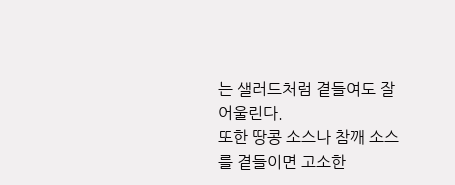는 샐러드처럼 곁들여도 잘 어울린다.
또한 땅콩 소스나 참깨 소스를 곁들이면 고소한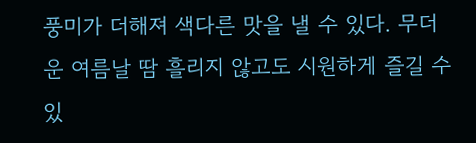풍미가 더해져 색다른 맛을 낼 수 있다. 무더운 여름날 땀 흘리지 않고도 시원하게 즐길 수 있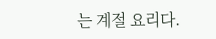는 계절 요리다.